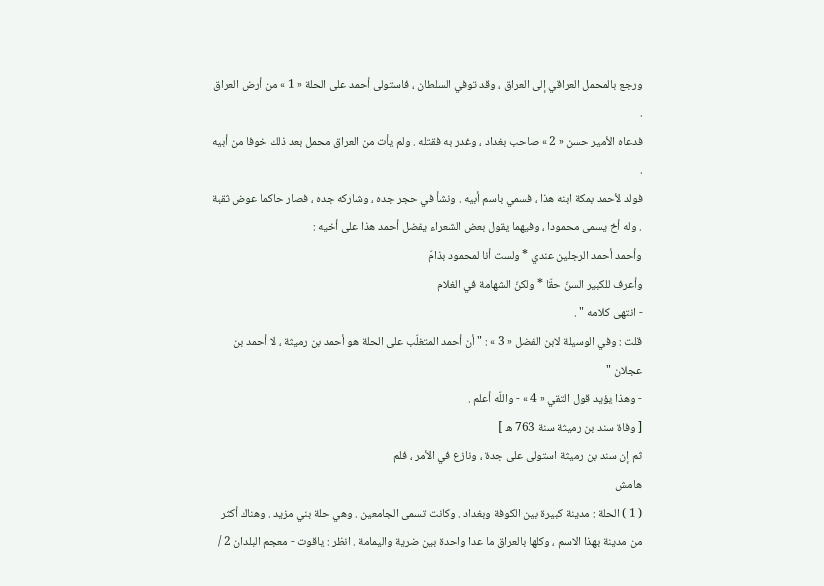ورجع بالمحمل العراقي إلى العراق ، وقد توفي السلطان ، فاستولى أحمد على الحلة « 1 » من أرض العراق .
فدعاه الأمير حسن « 2 » صاحب بغداد ، وغدر به فقتله . ولم يأت من العراق محمل بعد ذلك خوفا من أبيه .
فولد لأحمد بمكة ابنه هذا ، فسمي باسم أبيه . ونشأ في حجر جده ، وشاركه جده ، فصار حاكما عوض ثقبة . وله أخ يسمى محمودا ، وفيهما يقول بعض الشعراء يفضل أحمد هذا على أخيه :
وأحمد أحمد الرجلين عندي * ولست أنا لمحمود بذامّ
وأعرف للكبير السنّ حقّا * ولكنّ الشهامة في الغلام
- انتهى كلامه " .
قلت : وفي الوسيلة لابن الفضل « 3 » : " أن أحمد المتغلّب على الحلة هو أحمد بن رميثة ، لا أحمد بن عجلان "
- وهذا يؤيد قول التقي « 4 » - واللّه أعلم .
[ وفاة سند بن رميثة سنة 763 ه ]
ثم إن سند بن رميثة استولى على جدة ، ونازع في الأمر ، فلم
هامش
( 1 ) الحلة : مدينة كبيرة بين الكوفة وبغداد . وكانت تسمى الجامعين . وهي حلة بني مزيد . وهناك أكثر من مدينة بهذا الاسم ، وكلها بالعراق ما عدا واحدة بين ضرية واليمامة . انظر : ياقوت - معجم البلدان 2 /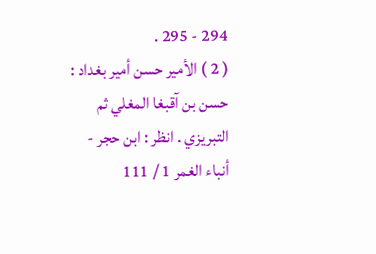294 - 295 .
( 2 ) الأمير حسن أمير بغداد : حسن بن آقبغا المغلي ثم التبريزي . انظر : ابن حجر - أنباء الغمر 1 / 111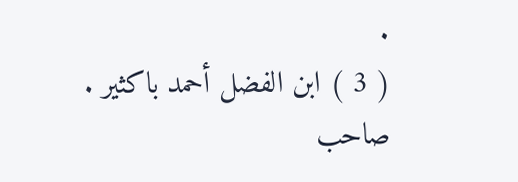.
( 3 ) ابن الفضل أحمد باكثير . صاحب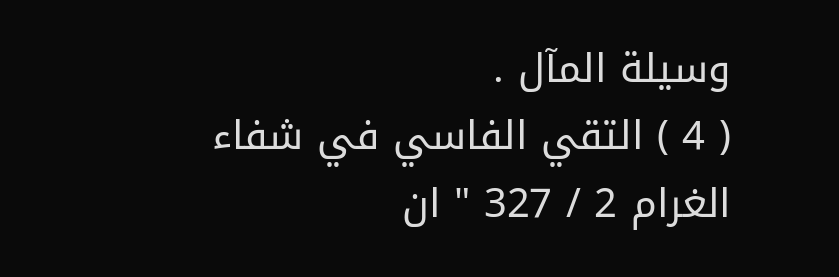وسيلة المآل .
( 4 ) التقي الفاسي في شفاء الغرام 2 / 327 " ان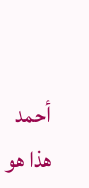أحمد هذا هو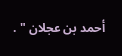أحمد بن عجلان " .